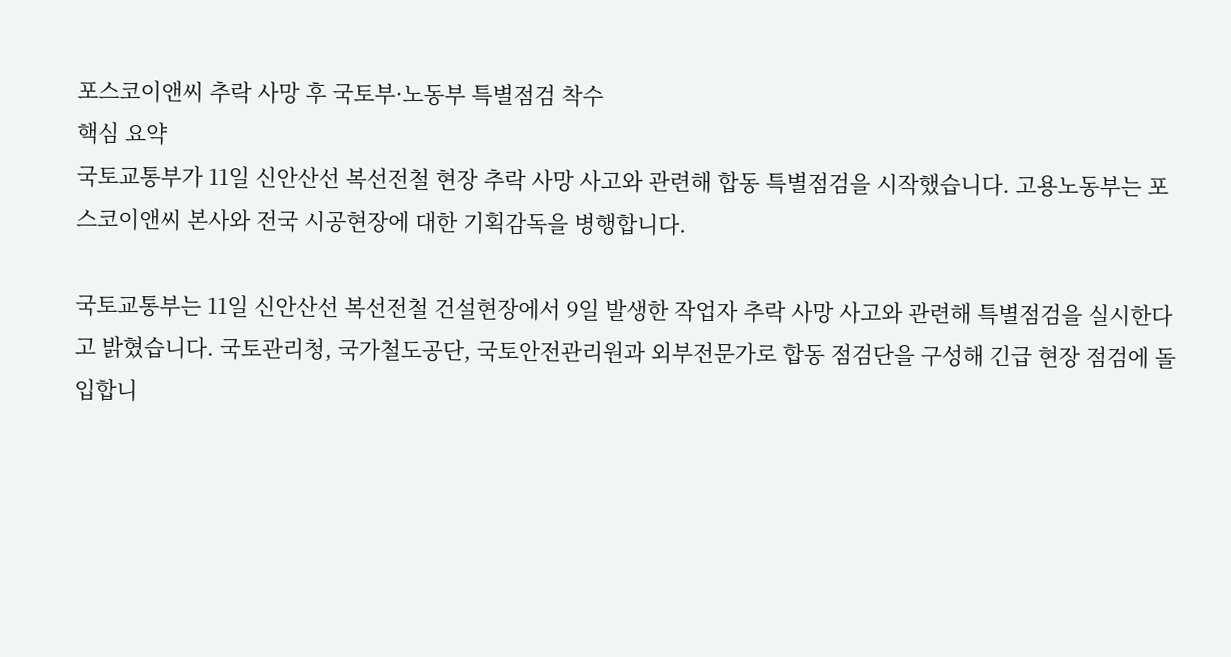포스코이앤씨 추락 사망 후 국토부·노동부 특별점검 착수
핵심 요약
국토교통부가 11일 신안산선 복선전철 현장 추락 사망 사고와 관련해 합동 특별점검을 시작했습니다. 고용노동부는 포스코이앤씨 본사와 전국 시공현장에 대한 기획감독을 병행합니다.

국토교통부는 11일 신안산선 복선전철 건설현장에서 9일 발생한 작업자 추락 사망 사고와 관련해 특별점검을 실시한다고 밝혔습니다. 국토관리청, 국가철도공단, 국토안전관리원과 외부전문가로 합동 점검단을 구성해 긴급 현장 점검에 돌입합니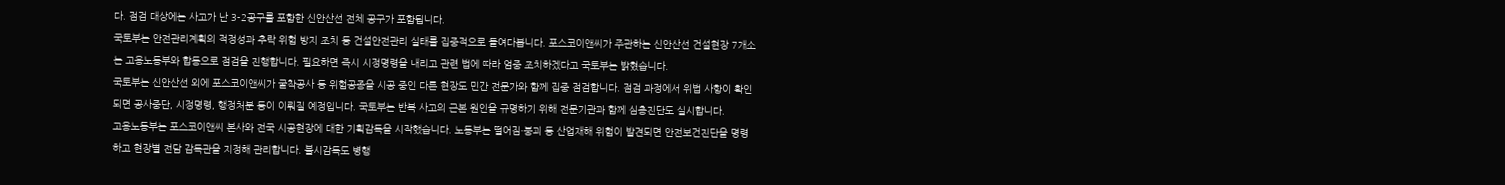다. 점검 대상에는 사고가 난 3-2공구를 포함한 신안산선 전체 공구가 포함됩니다.
국토부는 안전관리계획의 적정성과 추락 위험 방지 조치 등 건설안전관리 실태를 집중적으로 들여다봅니다. 포스코이앤씨가 주관하는 신안산선 건설현장 7개소는 고용노동부와 합동으로 점검을 진행합니다. 필요하면 즉시 시정명령을 내리고 관련 법에 따라 엄중 조치하겠다고 국토부는 밝혔습니다.
국토부는 신안산선 외에 포스코이앤씨가 굴착공사 등 위험공종을 시공 중인 다른 현장도 민간 전문가와 함께 집중 점검합니다. 점검 과정에서 위법 사항이 확인되면 공사중단, 시정명령, 행정처분 등이 이뤄질 예정입니다. 국토부는 반복 사고의 근본 원인을 규명하기 위해 전문기관과 함께 심층진단도 실시합니다.
고용노동부는 포스코이앤씨 본사와 전국 시공현장에 대한 기획감독을 시작했습니다. 노동부는 떨어짐·붕괴 등 산업재해 위험이 발견되면 안전보건진단을 명령하고 현장별 전담 감독관을 지정해 관리합니다. 불시감독도 병행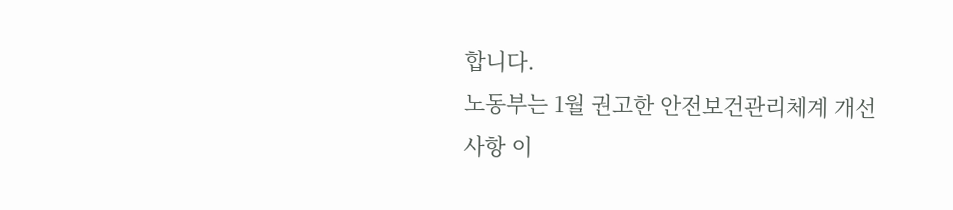합니다.
노동부는 1월 권고한 안전보건관리체계 개선 사항 이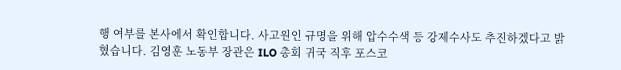행 여부를 본사에서 확인합니다. 사고원인 규명을 위해 압수수색 등 강제수사도 추진하겠다고 밝혔습니다. 김영훈 노동부 장관은 ILO 총회 귀국 직후 포스코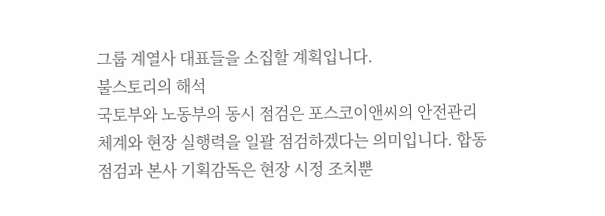그룹 계열사 대표들을 소집할 계획입니다.
불스토리의 해석
국토부와 노동부의 동시 점검은 포스코이앤씨의 안전관리 체계와 현장 실행력을 일괄 점검하겠다는 의미입니다. 합동 점검과 본사 기획감독은 현장 시정 조치뿐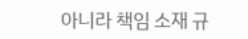아니라 책임 소재 규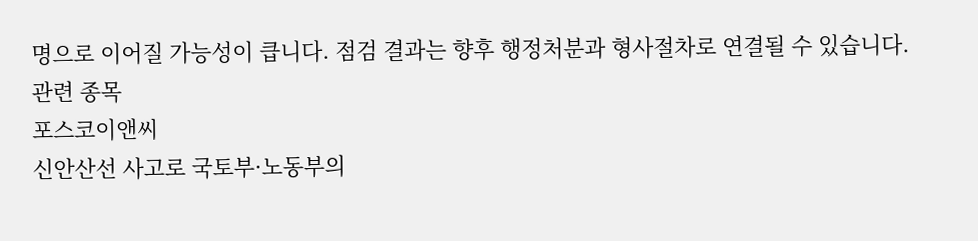명으로 이어질 가능성이 큽니다. 점검 결과는 향후 행정처분과 형사절차로 연결될 수 있습니다.
관련 종목
포스코이앤씨
신안산선 사고로 국토부·노동부의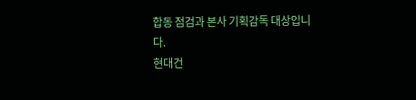합동 점검과 본사 기획감독 대상입니다.
현대건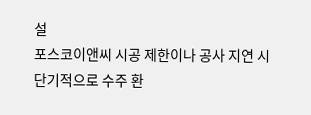설
포스코이앤씨 시공 제한이나 공사 지연 시 단기적으로 수주 환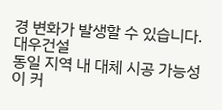경 변화가 발생할 수 있습니다.
대우건설
동일 지역 내 대체 시공 가능성이 커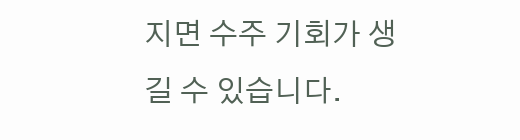지면 수주 기회가 생길 수 있습니다.